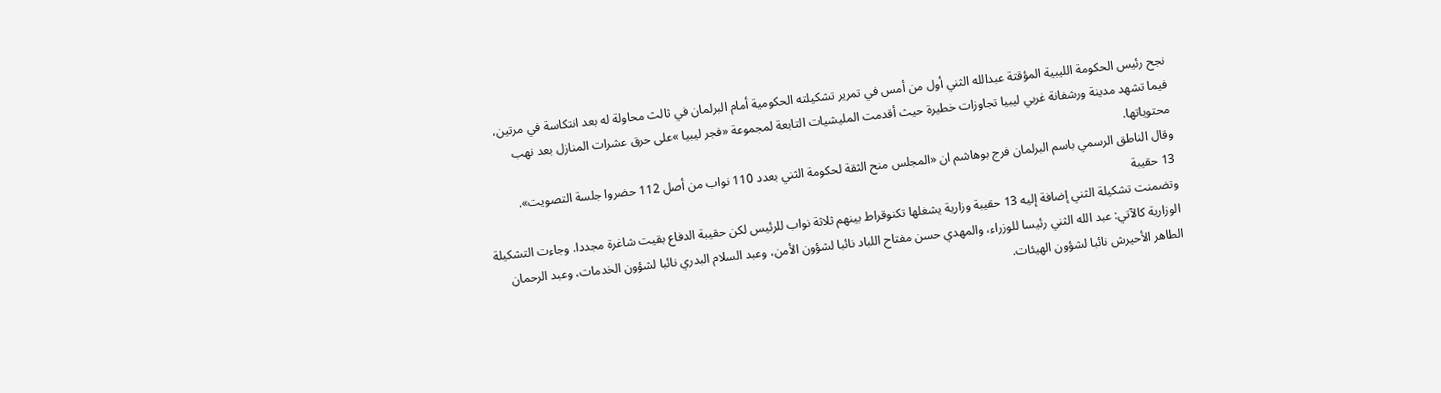نجح رئيس الحكومة الليبية المؤقتة عبدالله الثني أول من أمس في تمرير تشكيلته الحكومية أمام البرلمان في ثالث محاولة له بعد انتكاسة في مرتين، فيما تشهد مدينة ورشفانة غربي ليبيا تجاوزات خطيرة حيث أقدمت المليشيات التابعة لمجموعة «فجر ليبيا »على حرق عشرات المنازل بعد نهب محتوياتها.
وقال الناطق الرسمي باسم البرلمان فرج بوهاشم ان «المجلس منح الثقة لحكومة الثني بعدد 110 نواب من أصل 112 حضروا جلسة التصويت».
13 حقيبة
وتضمنت تشكيلة الثني إضافة إليه 13 حقيبة وزارية يشغلها تكنوقراط بينهم ثلاثة نواب للرئيس لكن حقيبة الدفاع بقيت شاغرة مجددا. وجاءت التشكيلة الوزارية كالآتي: عبد الله الثني رئيسا للوزراء، والمهدي حسن مفتاح اللباد نائبا لشؤون الأمن، وعبد السلام البدري نائبا لشؤون الخدمات، وعبد الرحمان الطاهر الأحيرش نائبا لشؤون الهيئات.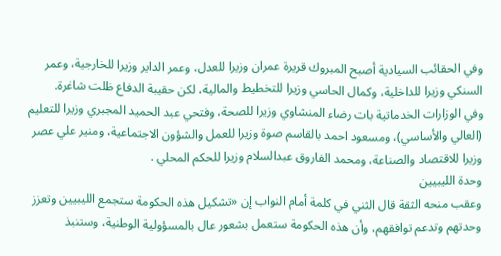وفي الحقائب السيادية أصبح المبروك قريرة عمران وزيرا للعدل، وعمر الداير وزيرا للخارجية، وعمر السنكي وزيرا للداخلية، وكمال الحاسي وزيرا للتخطيط والمالية، لكن حقيبة الدفاع ظلت شاغرة.
وفي الوزارات الخدماتية بات رضاء المنشاوي وزيرا للصحة، وفتحي عبد الحميد المجبري وزيرا للتعليم (العالي والأساسي)، ومسعود احمد بالقاسم صوة وزيرا للعمل والشؤون الاجتماعية، ومنير علي عصر وزيرا للاقتصاد والصناعة، ومحمد الفاروق عبدالسلام وزيرا للحكم المحلي .
وحدة الليبيين
وعقب منحه الثقة قال الثني في كلمة أمام النواب إن «تشكيل هذه الحكومة ستجمع الليبيين وتعزز وحدتهم وتدعم توافقهم، وأن هذه الحكومة ستعمل بشعور عال بالمسؤولية الوطنية، وستنبذ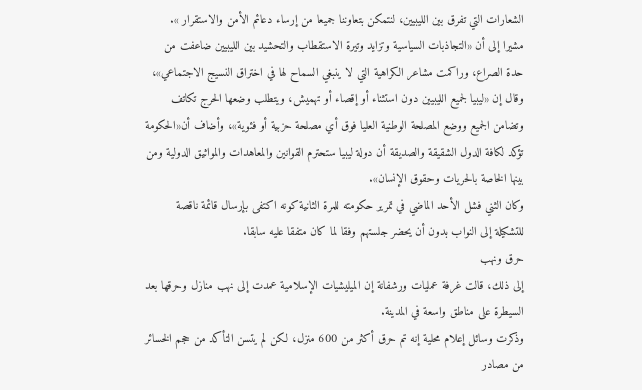الشعارات التي تفرق بين الليبيين، لنتمكن بتعاوننا جميعا من إرساء دعائم الأمن والاستقرار ».
مشيرا إلى أن «التجاذبات السياسية وتزايد وتيرة الاستقطاب والتحشيد بين الليبيين ضاعفت من حدة الصراع، وراكمت مشاعر الكراهية التي لا ينبغي السماح لها في اختراق النسيج الاجتماعي»،
وقال إن «ليبيا لجميع الليبيين دون استثناء أو إقصاء أو تهميش، ويتطلب وضعها الحرج تكاتف وتضامن الجميع ووضع المصلحة الوطنية العليا فوق أي مصلحة حزبية أو فئوية»، وأضاف أن«الحكومة تؤكد لكافة الدول الشقيقة والصديقة أن دولة ليبيا ستحترم القوانين والمعاهدات والمواثيق الدولية ومن بينها الخاصة بالحريات وحقوق الإنسان».
وكان الثني فشل الأحد الماضي في تمرير حكومته للمرة الثانية كونه اكتفى بإرسال قائمة ناقصة للتشكيلة إلى النواب بدون أن يحضر جلستهم وفقا لما كان متفقا عليه سابقا.
حرق ونهب
إلى ذلك، قالت غرفة عمليات ورشفانة إن الميليشيات الإسلامية عمدت إلى نهب منازل وحرقها بعد السيطرة على مناطق واسعة في المدينة.
وذكرت وسائل إعلام محلية إنه تم حرق أكثر من 600 منزل، لكن لم يتسن التأكد من حجم الخسائر من مصادر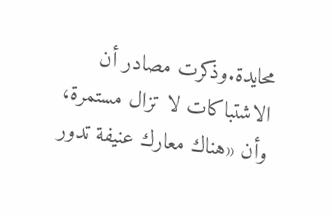محايدة.وذكرت مصادر أن الاشتباكات لا تزال مستمرة، وأن «هناك معارك عنيفة تدور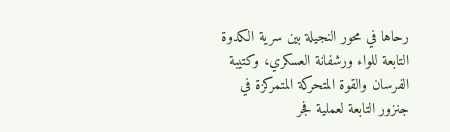رحاها في محور النجيلة بين سرية الكدوة التابعة للواء ورشفانة العسكري، وكتيبة الفرسان والقوة المتحركة المتمركزة في جنزور التابعة لعملية فجر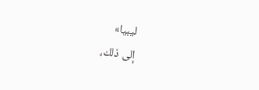ليبيا»
إلى ذلك،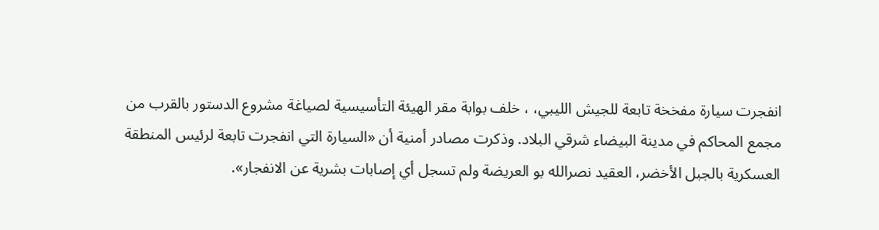انفجرت سيارة مفخخة تابعة للجيش الليبي، ، خلف بوابة مقر الهيئة التأسيسية لصياغة مشروع الدستور بالقرب من مجمع المحاكم في مدينة البيضاء شرقي البلاد. وذكرت مصادر أمنية أن «السيارة التي انفجرت تابعة لرئيس المنطقة العسكرية بالجبل الأخضر، العقيد نصرالله بو العريضة ولم تسجل أي إصابات بشرية عن الانفجار».